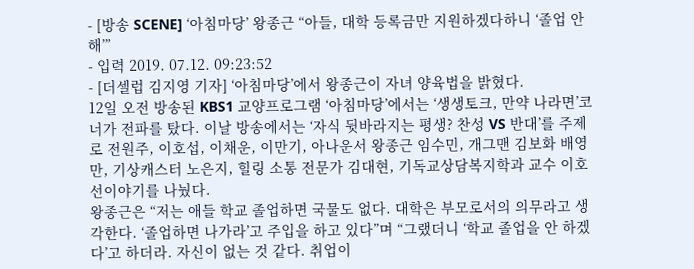- [방송 SCENE] ‘아침마당’ 왕종근 “아들, 대학 등록금만 지원하겠다하니 ‘졸업 안 해’”
- 입력 2019. 07.12. 09:23:52
- [더셀럽 김지영 기자] ‘아침마당’에서 왕종근이 자녀 양육법을 밝혔다.
12일 오전 방송된 KBS1 교양프로그램 ‘아침마당’에서는 ‘생생토크, 만약 나라면’코너가 전파를 탔다. 이날 방송에서는 ‘자식 뒷바라지는 평생? 찬성 VS 반대’를 주제로 전원주, 이호섭, 이채운, 이만기, 아나운서 왕종근 임수민, 개그맨 김보화 배영만, 기상캐스터 노은지, 힐링 소통 전문가 김대현, 기독교상담복지학과 교수 이호선이야기를 나눴다.
왕종근은 “저는 애들 학교 졸업하면 국물도 없다. 대학은 부모로서의 의무라고 생각한다. ‘졸업하면 나가라’고 주입을 하고 있다”며 “그랬더니 ‘학교 졸업을 안 하겠다’고 하더라. 자신이 없는 것 같다. 취업이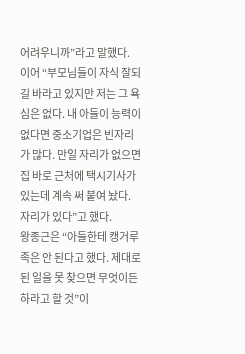어려우니까”라고 말했다.
이어 “부모님들이 자식 잘되길 바라고 있지만 저는 그 욕심은 없다. 내 아들이 능력이 없다면 중소기업은 빈자리가 많다. 만일 자리가 없으면 집 바로 근처에 택시기사가 있는데 계속 써 붙여 놨다. 자리가 있다”고 했다.
왕종근은 “아들한테 캥거루족은 안 된다고 했다. 제대로 된 일을 못 찾으면 무엇이든 하라고 할 것”이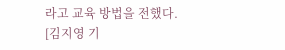라고 교육 방법을 전했다.
[김지영 기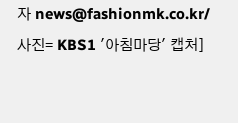자 news@fashionmk.co.kr/ 사진= KBS1 '아침마당' 캡처]